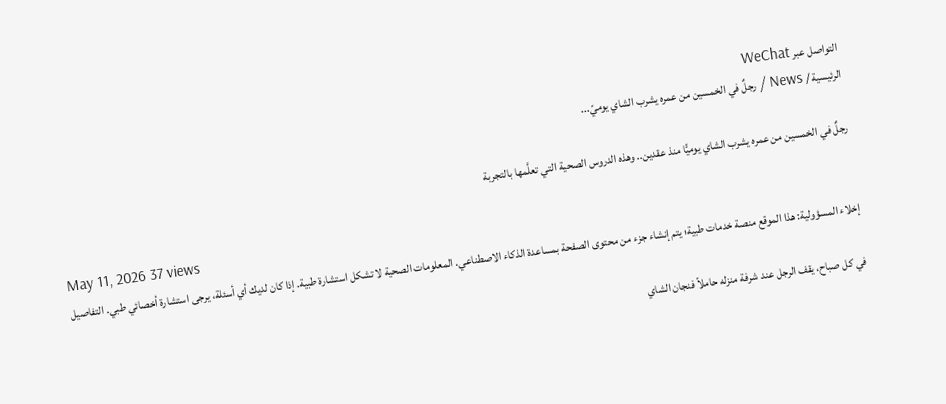التواصل عبر WeChat
الرئيسية / News / رجلٌ في الخمسين من عمره يشرب الشاي يوميً...

رجلٌ في الخمسين من عمره يشرب الشاي يوميًّا منذ عقدين.. وهذه الدروس الصحية التي تعلَّمها بالتجربة

May 11, 2026 37 views
إخلاء المسؤولية: هذا الموقع منصة خدمات طبية؛ يتم إنشاء جزء من محتوى الصفحة بمساعدة الذكاء الاصطناعي. المعلومات الصحية لا تشكل استشارة طبية. إذا كان لديك أي أسئلة، يرجى استشارة أخصائي طبي. التفاصيل

في كل صباح، يقف الرجل عند شرفة منزله حاملاً فنجان الشاي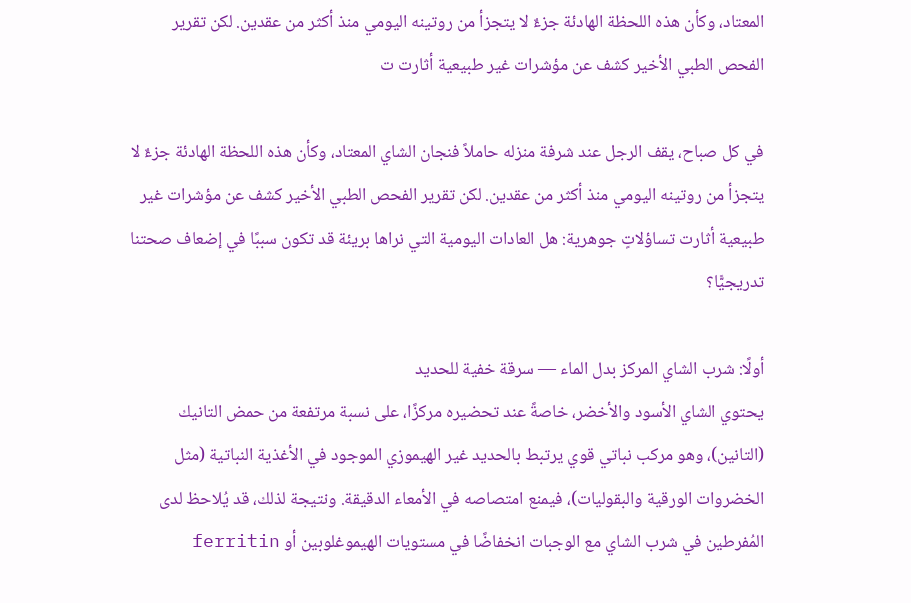المعتاد، وكأن هذه اللحظة الهادئة جزءٌ لا يتجزأ من روتينه اليومي منذ أكثر من عقدين. لكن تقرير الفحص الطبي الأخير كشف عن مؤشرات غير طبيعية أثارت ت

في كل صباح، يقف الرجل عند شرفة منزله حاملاً فنجان الشاي المعتاد، وكأن هذه اللحظة الهادئة جزءٌ لا يتجزأ من روتينه اليومي منذ أكثر من عقدين. لكن تقرير الفحص الطبي الأخير كشف عن مؤشرات غير طبيعية أثارت تساؤلاتٍ جوهرية: هل العادات اليومية التي نراها بريئة قد تكون سببًا في إضعاف صحتنا تدريجيًّا؟

أولًا: شرب الشاي المركز بدل الماء — سرقة خفية للحديد
يحتوي الشاي الأسود والأخضر، خاصةً عند تحضيره مركزًا، على نسبة مرتفعة من حمض التانيك (التانين)، وهو مركب نباتي قوي يرتبط بالحديد غير الهيموزي الموجود في الأغذية النباتية (مثل الخضروات الورقية والبقوليات)، فيمنع امتصاصه في الأمعاء الدقيقة. ونتيجة لذلك، قد يُلاحظ لدى المُفرطين في شرب الشاي مع الوجبات انخفاضًا في مستويات الهيموغلوبين أو ferritin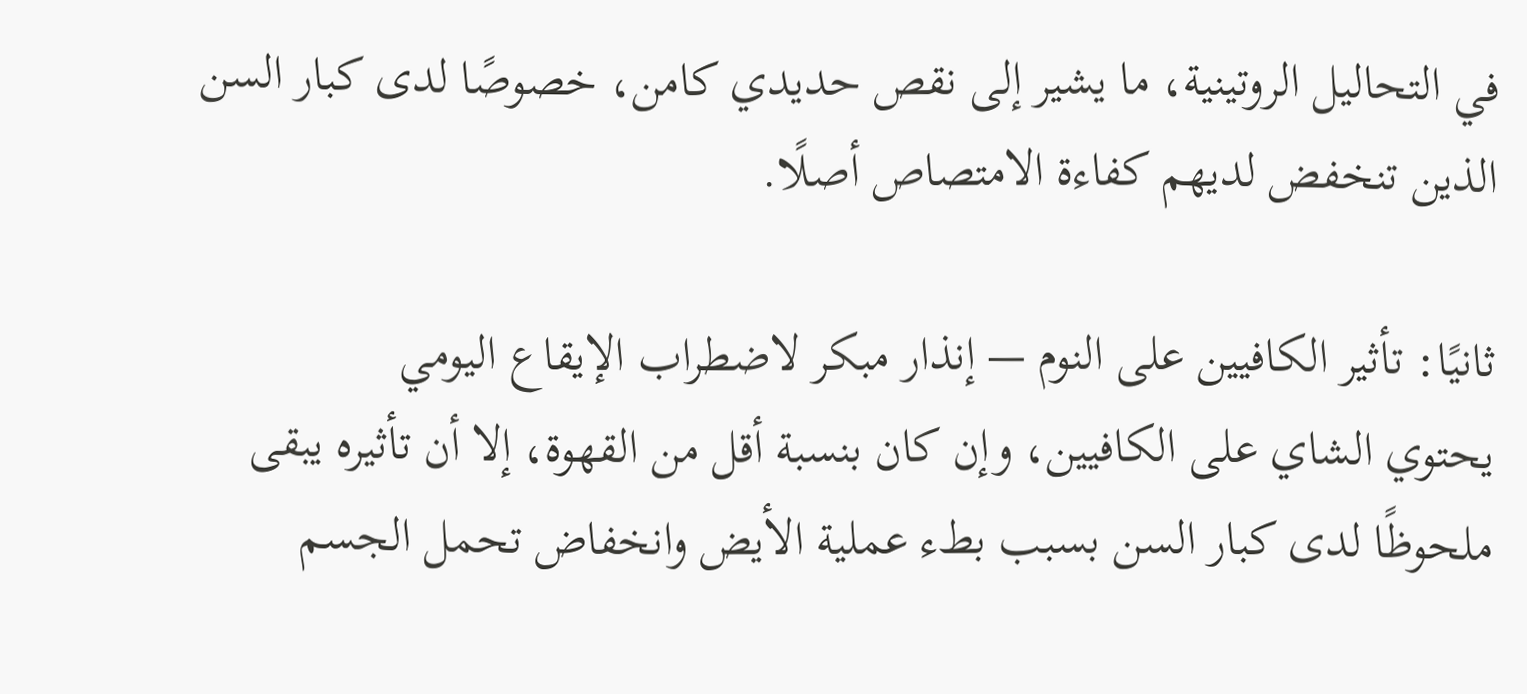في التحاليل الروتينية، ما يشير إلى نقص حديدي كامن، خصوصًا لدى كبار السن الذين تنخفض لديهم كفاءة الامتصاص أصلًا.

ثانيًا: تأثير الكافيين على النوم — إنذار مبكر لاضطراب الإيقاع اليومي
يحتوي الشاي على الكافيين، وإن كان بنسبة أقل من القهوة، إلا أن تأثيره يبقى ملحوظًا لدى كبار السن بسبب بطء عملية الأيض وانخفاض تحمل الجسم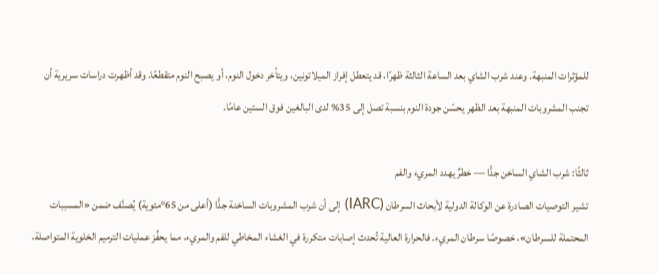للمؤثرات المنبهة. وعند شرب الشاي بعد الساعة الثالثة ظهرًا، قد يتعطل إفراز الميلاتونين، ويتأخر دخول النوم، أو يصبح النوم متقطعًا. وقد أظهرت دراسات سريرية أن تجنب المشروبات المنبهة بعد الظهر يحسّن جودة النوم بنسبة تصل إلى 35% لدى البالغين فوق الستين عامًا.

ثالثًا: شرب الشاي الساخن جدًّا — خطرٌ يهدد المريء والفم
تشير التوصيات الصادرة عن الوكالة الدولية لأبحاث السرطان (IARC) إلى أن شرب المشروبات الساخنة جدًّا (أعلى من 65°مئوية) يُصنَّف ضمن «المسببات المحتملة للسرطان»، خصوصًا سرطان المريء. فالحرارة العالية تُحدث إصابات متكررة في الغشاء المخاطي للفم والمريء، مما يحفِّز عمليات الترميم الخلوية المتواصلة،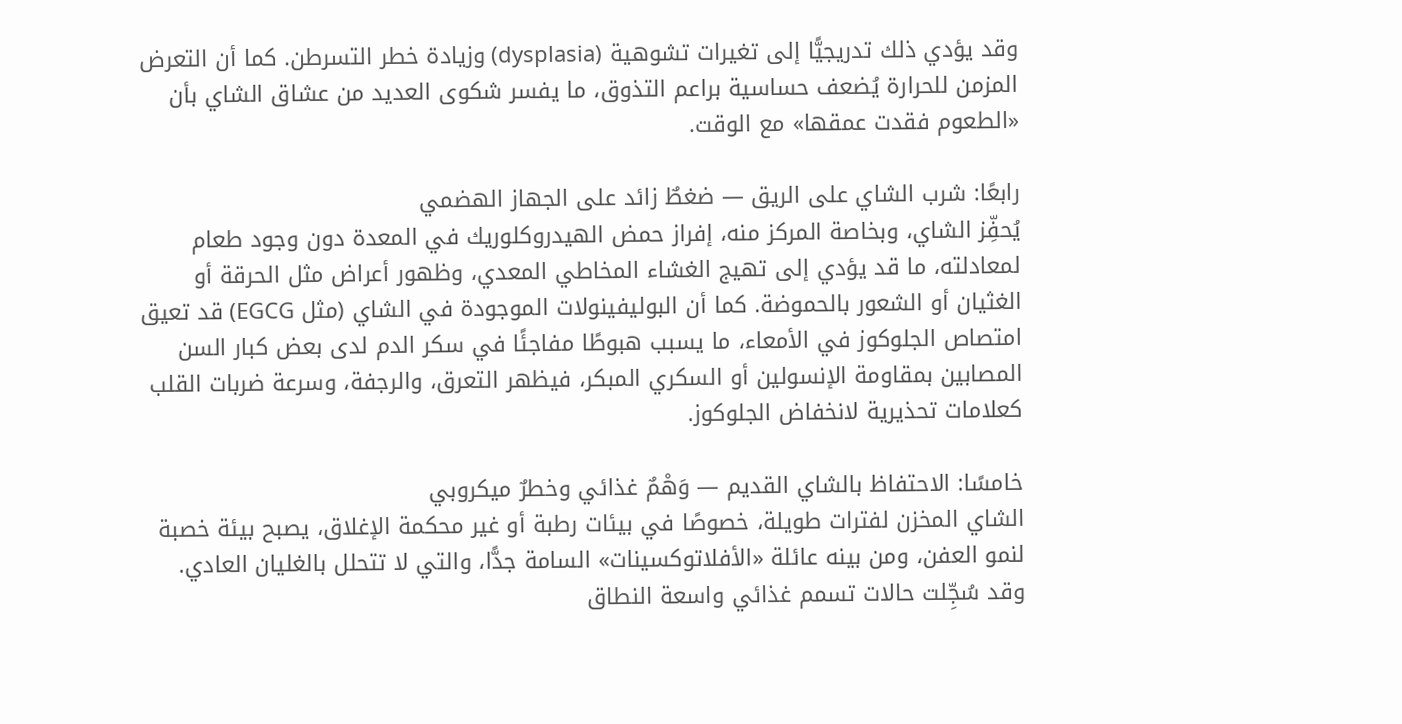وقد يؤدي ذلك تدريجيًّا إلى تغيرات تشوهية (dysplasia) وزيادة خطر التسرطن. كما أن التعرض المزمن للحرارة يُضعف حساسية براعم التذوق، ما يفسر شكوى العديد من عشاق الشاي بأن «الطعوم فقدت عمقها» مع الوقت.

رابعًا: شرب الشاي على الريق — ضغطٌ زائد على الجهاز الهضمي
يُحفِّز الشاي، وبخاصة المركز منه، إفراز حمض الهيدروكلوريك في المعدة دون وجود طعام لمعادلته، ما قد يؤدي إلى تهيج الغشاء المخاطي المعدي، وظهور أعراض مثل الحرقة أو الغثيان أو الشعور بالحموضة. كما أن البوليفينولات الموجودة في الشاي (مثل EGCG) قد تعيق امتصاص الجلوكوز في الأمعاء، ما يسبب هبوطًا مفاجئًا في سكر الدم لدى بعض كبار السن المصابين بمقاومة الإنسولين أو السكري المبكر، فيظهر التعرق، والرجفة، وسرعة ضربات القلب كعلامات تحذيرية لانخفاض الجلوكوز.

خامسًا: الاحتفاظ بالشاي القديم — وَهْمٌ غذائي وخطرٌ ميكروبي
الشاي المخزن لفترات طويلة، خصوصًا في بيئات رطبة أو غير محكمة الإغلاق، يصبح بيئة خصبة لنمو العفن، ومن بينه عائلة «الأفلاتوكسينات» السامة جدًّا، والتي لا تتحلل بالغليان العادي. وقد سُجِّلت حالات تسمم غذائي واسعة النطاق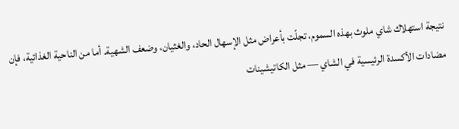نتيجة استهلاك شاي ملوث بهذه السموم، تجلّت بأعراض مثل الإسهال الحاد، والغثيان، وضعف الشهية. أما من الناحية الغذائية، فإن مضادات الأكسدة الرئيسية في الشاي — مثل الكاتيشينات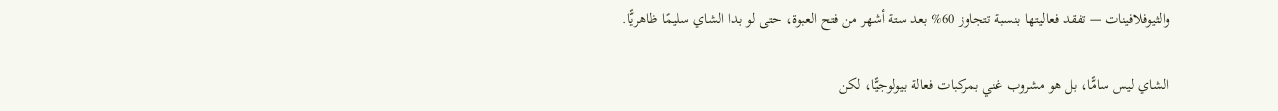والثيوفلافينات — تفقد فعاليتها بنسبة تتجاوز 60% بعد ستة أشهر من فتح العبوة، حتى لو بدا الشاي سليمًا ظاهريًّا.

الشاي ليس سامًّا، بل هو مشروب غني بمركبات فعالة بيولوجيًّا، لكن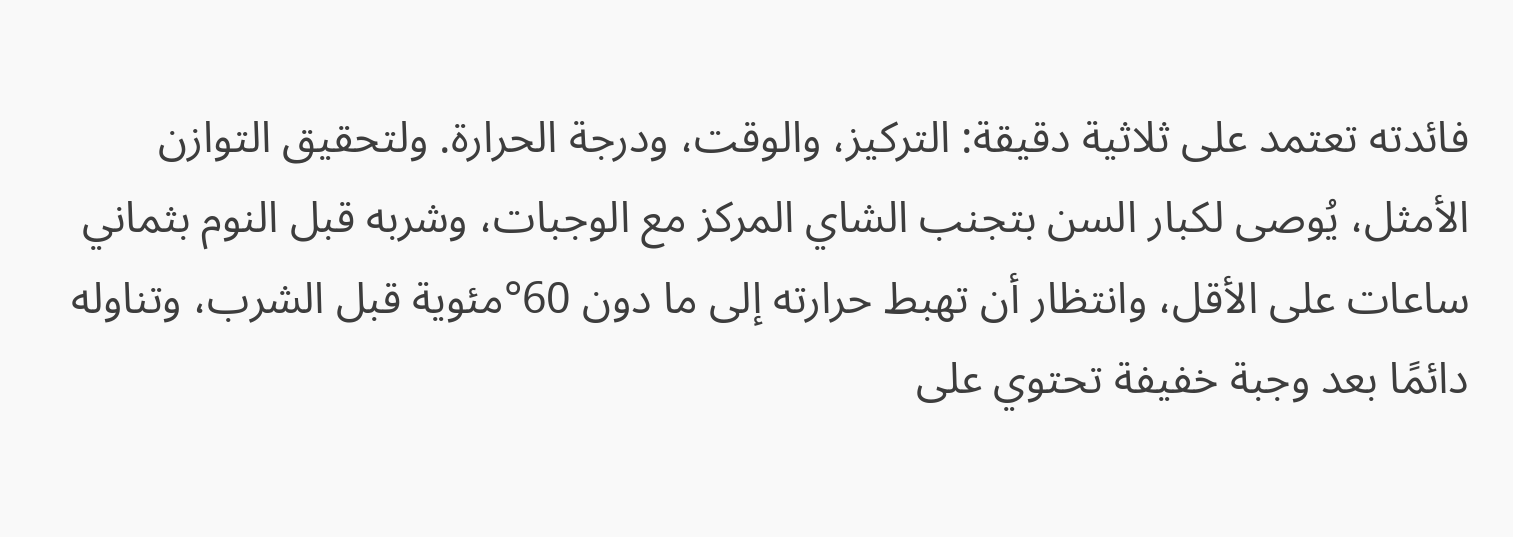فائدته تعتمد على ثلاثية دقيقة: التركيز، والوقت، ودرجة الحرارة. ولتحقيق التوازن الأمثل، يُوصى لكبار السن بتجنب الشاي المركز مع الوجبات، وشربه قبل النوم بثماني ساعات على الأقل، وانتظار أن تهبط حرارته إلى ما دون 60°مئوية قبل الشرب، وتناوله دائمًا بعد وجبة خفيفة تحتوي على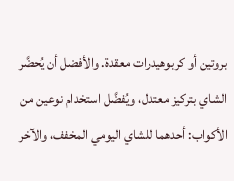بروتين أو كربوهيدرات معقدة. والأفضل أن يُحضَّر الشاي بتركيز معتدل، ويُفضَّل استخدام نوعين من الأكواب: أحدهما للشاي اليومي المخفف، والآخر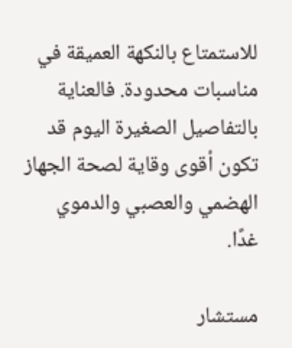للاستمتاع بالنكهة العميقة في مناسبات محدودة. فالعناية بالتفاصيل الصغيرة اليوم قد تكون أقوى وقاية لصحة الجهاز الهضمي والعصبي والدموي غدًا.

مستشار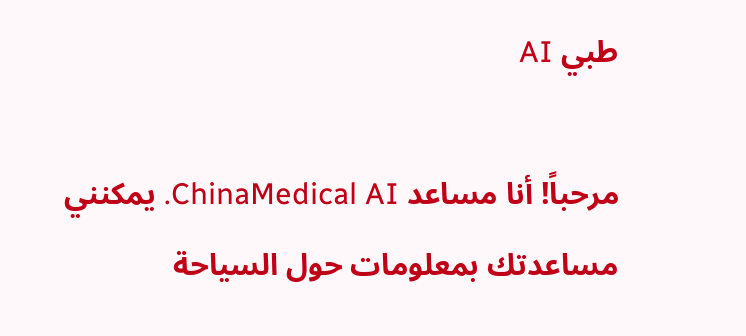طبي AI

مرحباً! أنا مساعد ChinaMedical AI. يمكنني مساعدتك بمعلومات حول السياحة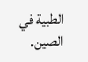الطبية في الصين.